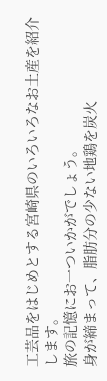工芸品をはじめとする宮崎県のいろいろなお土産を紹介します。
旅の記憶にお一ついかがでしょう。
身が締まって、脂肪分の少ない地鶏を炭火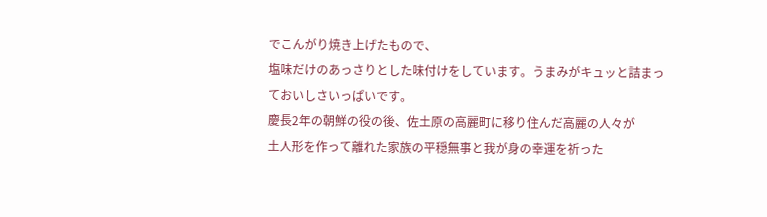でこんがり焼き上げたもので、
塩味だけのあっさりとした味付けをしています。うまみがキュッと詰まっておいしさいっぱいです。
慶長2年の朝鮮の役の後、佐土原の高麗町に移り住んだ高麗の人々が
土人形を作って離れた家族の平穏無事と我が身の幸運を祈った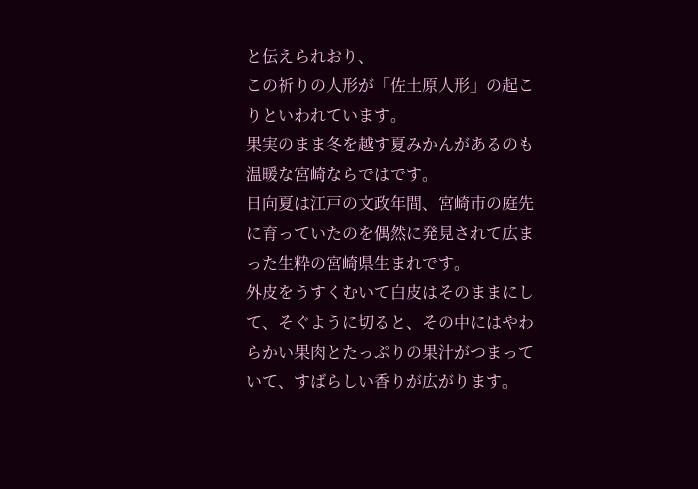と伝えられおり、
この祈りの人形が「佐土原人形」の起こりといわれています。
果実のまま冬を越す夏みかんがあるのも温暖な宮崎ならではです。
日向夏は江戸の文政年間、宮崎市の庭先に育っていたのを偶然に発見されて広まった生粋の宮崎県生まれです。
外皮をうすくむいて白皮はそのままにして、そぐように切ると、その中にはやわらかい果肉とたっぷりの果汁がつまっていて、すばらしい香りが広がります。